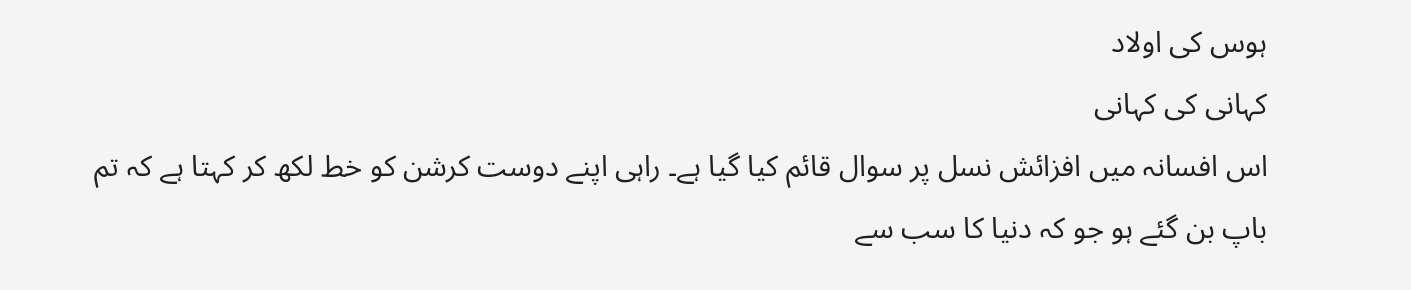ہوس کی اولاد
کہانی کی کہانی
اس افسانہ میں افزائش نسل پر سوال قائم کیا گیا ہے۔ راہی اپنے دوست کرشن کو خط لکھ کر کہتا ہے کہ تم باپ بن گئے ہو جو کہ دنیا کا سب سے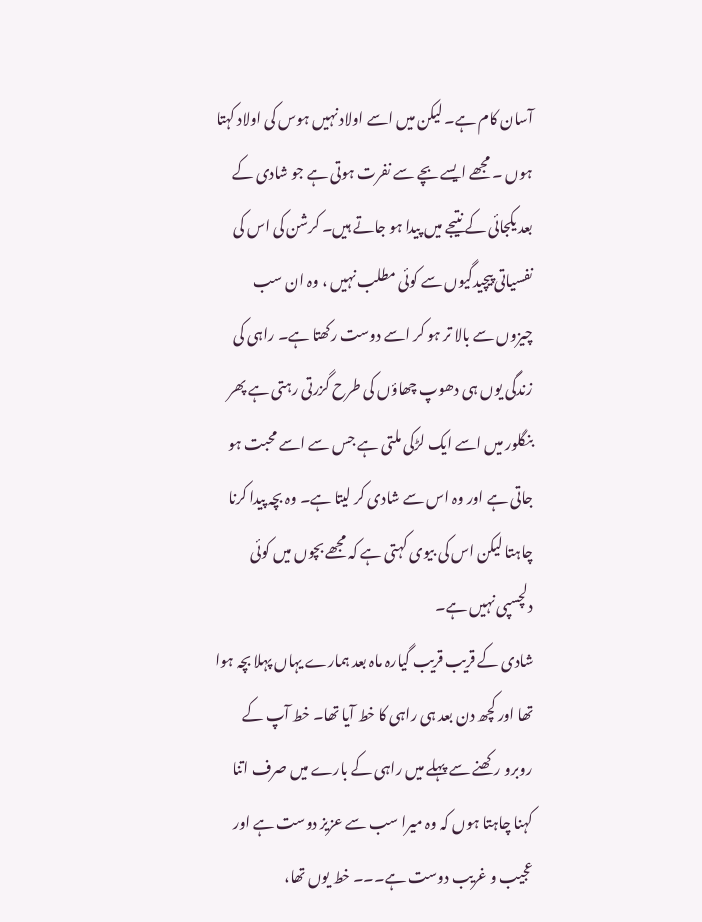آسان کام ہے۔ لیکن میں اسے اولاد نہیں ہوس کی اولاد کہتا ہوں ۔ مجھے ایسے بچے سے نفرت ہوتی ہے جو شادی کے بعد یکجائی کے نتیجے میں پیدا ہو جاتے ہیں۔ کرشن کی اس کی نفسیاتی پیچیدگیوں سے کوئی مطلب نہیں ، وہ ان سب چیزوں سے بالا تر ہو کر اسے دوست رکھتا ہے۔ راہی کی زندگی یوں ہی دھوپ چھاؤں کی طرح گزرتی رہتی ہے پھر بنگلور میں اسے ایک لڑکی ملتی ہے جس سے اسے محبت ہو جاتی ہے اور وہ اس سے شادی کر لیتا ہے۔ وہ بچہ پیدا کرنا چاہتا لیکن اس کی بیوی کہتی ہے کہ مجھے بچوں میں کوئی دلچسپی نہیں ہے۔
شادی کے قریب قریب گیارہ ماہ بعد ہمارے یہاں پہلا بچہ ہوا تھا اور کچھ دن بعد ہی راہی کا خط آیا تھا۔ خط آپ کے روبرو رکھنے سے پہلے میں راہی کے بارے میں صرف اتنا کہنا چاہتا ہوں کہ وہ میرا سب سے عزیز دوست ہے اور عجیب و غریب دوست ہے۔۔۔ خط یوں تھا،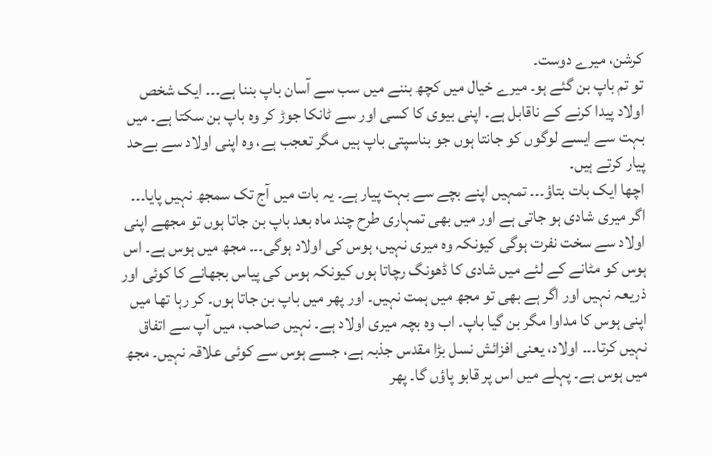کرشن، میرے دوست۔
تو تم باپ بن گئے ہو۔ میرے خیال میں کچھ بننے میں سب سے آسان باپ بننا ہے۔۔۔ ایک شخص اولاد پیدا کرنے کے ناقابل ہے۔ اپنی بیوی کا کسی اور سے ٹانکا جوڑ کر وہ باپ بن سکتا ہے۔ میں بہت سے ایسے لوگوں کو جانتا ہوں جو بناسپتی باپ ہیں مگر تعجب ہے، وہ اپنی اولاد سے بےحد پیار کرتے ہیں۔
اچھا ایک بات بتاؤ۔۔۔ تمہیں اپنے بچے سے بہت پیار ہے۔ یہ بات میں آج تک سمجھ نہیں پایا۔۔۔ اگر میری شادی ہو جاتی ہے اور میں بھی تمہاری طرح چند ماہ بعد باپ بن جاتا ہوں تو مجھے اپنی اولاد سے سخت نفرت ہوگی کیونکہ وہ میری نہیں، ہوس کی اولاد ہوگی۔۔۔ مجھ میں ہوس ہے۔ اس ہوس کو مٹانے کے لئے میں شادی کا ڈھونگ رچاتا ہوں کیونکہ ہوس کی پیاس بجھانے کا کوئی اور ذریعہ نہیں اور اگر ہے بھی تو مجھ میں ہمت نہیں۔ اور پھر میں باپ بن جاتا ہوں۔ کر رہا تھا میں اپنی ہوس کا مداوا مگر بن گیا باپ۔ اب وہ بچہ میری اولاد ہے۔ نہیں صاحب، میں آپ سے اتفاق نہیں کرتا۔۔۔ اولاد، یعنی افزائش نسل بڑا مقدس جذبہ ہے، جسے ہوس سے کوئی علاقہ نہیں۔ مجھ میں ہوس ہے۔ پہلے میں اس پر قابو پاؤں گا۔ پھر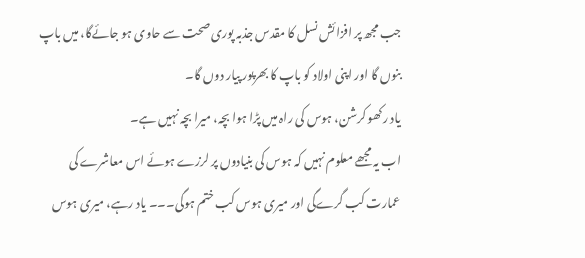جب مجھ پر افزائش نسل کا مقدس جذبہ پوری صحت سے حاوی ہو جائےگا، میں باپ بنوں گا اور اپنی اولاد کو باپ کا بھرپور پیار دوں گا۔
یاد رکھو کرشن، ہوس کی راہ میں پڑا ہوا بچہ، میرا بچہ نہیں ہے۔
اب یہ مجھے معلوم نہیں کہ ہوس کی بنیادوں پر لرزے ہوئے اس معاشرے کی عمارت کب گرےگی اور میری ہوس کب ختم ہوگی۔۔۔ یاد رہے، میری ہوس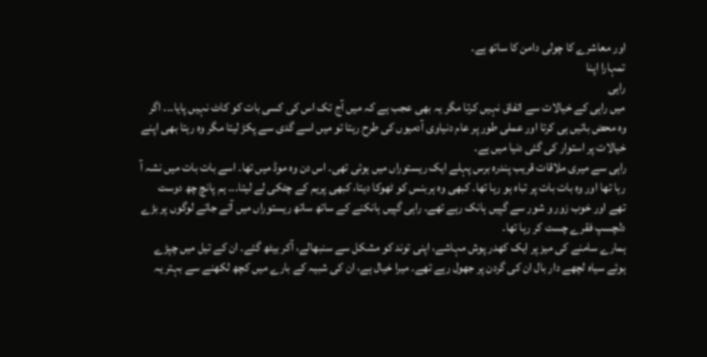اور معاشرے کا چولی دامن کا ساتھ ہے۔
تمہارا اپنا
راہی
میں راہی کے خیالات سے اتفاق نہیں کرتا مگر یہ بھی عجب ہے کہ میں آج تک اس کی کسی بات کو کاٹ نہیں پایا۔۔۔ اگر وہ محض باتیں ہی کرتا اور عملی طور پر عام دنیاوی آدمیوں کی طرح رہتا تو میں اسے گدی سے پکڑ لیتا مگر وہ رہتا بھی اپنے خیالات پر استوار کی گئی دنیا میں ہے۔
راہی سے میری ملاقات قریب پندرہ برس پہلے ایک ریستوراں میں ہوئی تھی۔ اس دن وہ موڈ میں تھا۔ اسے بات بات میں نشہ آ رہا تھا اور وہ بات بات پر تباہ ہو رہا تھا۔ کبھی وہ ہربنس کو ٹھوکا دیتا، کبھی پریم کے چٹکی لے لیتا۔۔۔ ہم پانچ چھ دوست تھے اور خوب زور و شور سے گپیں ہانک رہے تھے۔ راہی گپیں ہانکنے کے ساتھ ساتھ ریستوراں میں آتے جاتے لوگوں پر بڑے دلچسپ فقرے چست کر رہا تھا۔
ہمارے سامنے کی میز پر ایک کھدر پوش مہاشے، اپنی توند کو مشکل سے سنبھالے، آکر بیٹھ گئے۔ ان کے تیل میں چپڑے ہوئے سیاہ لچھے دار بال ان کی گردن پر جھول رہے تھے۔ میرا خیال ہے، ان کی شبیہ کے بارے میں کچھ لکھنے سے بہتر یہ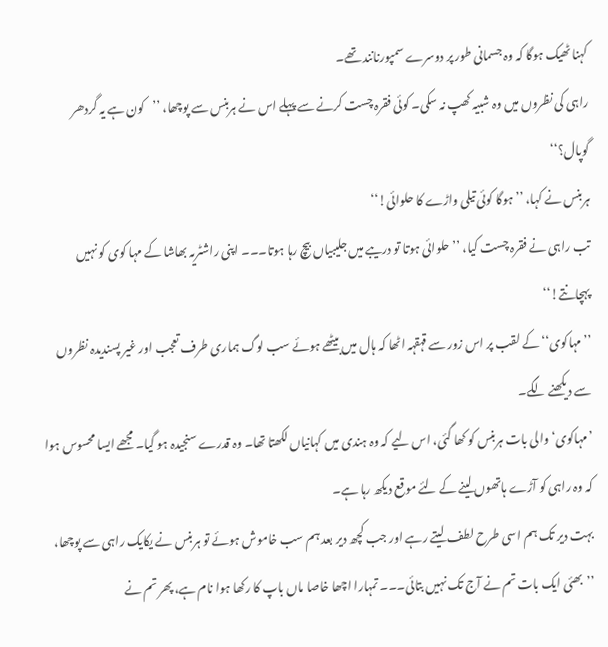کہنا ٹھیک ہوگا کہ وہ جسمانی طور پر دوسرے سمپورنانند تھے۔
راہی کی نظروں میں وہ شبیہ کھپ نہ سکی۔ کوئی فقرہ چست کرنے سے پہلے اس نے ہربنس سے پوچھا، ’’کون ہے یہ گردھر گوپال؟‘‘
ہربنس نے کہا، ’’ہوگا کوئی تیلی واڑے کا حلوائی!‘‘
تب راہی نے فقرہ چست کیا، ’’حلوائی ہوتا تو دریبے میں جلیبیاں بیچ رہا ہوتا۔۔۔ اپنی راشٹریہ بھاشا کے مہا کوی کو نہیں پہچانتے!‘‘
’’مہاکوی‘‘ کے لقب پر اس زور سے قہقہہ اٹھا کہ ہال میں بیٹھے ہوئے سب لوگ ہماری طرف تعجب اور غیر پسندیدہ نظروں سے دیکھنے لگے۔
’مہاکوی‘ والی بات ہربنس کو کھا گئی، اس لیے کہ وہ ہندی میں کہانیاں لکھتا تھا۔ وہ قدرے سنجیدہ ہو گیا۔ مجھے ایسا محسوس ہوا کہ وہ راہی کو آڑے ہاتھوں لینے کے لئے موقع دیکھ رہا ہے۔
بہت دیر تک ہم اسی طرح لطف لیتے رہے اور جب کچھ دیر بعد ہم سب خاموش ہوئے تو ہربنس نے یکایک راہی سے پوچھا، ’’بھئی ایک بات تم نے آج تک نہیں بتائی۔۔۔ تمہارا اچھا خاصا ماں باپ کا رکھا ہوا نام ہے، پھر تم نے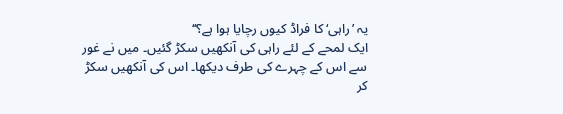یہ ’راہی‘ کا فراڈ کیوں رچایا ہوا ہے؟‘‘
ایک لمحے کے لئے راہی کی آنکھیں سکڑ گئیں۔ میں نے غور سے اس کے چہرے کی طرف دیکھا۔ اس کی آنکھیں سکڑ کر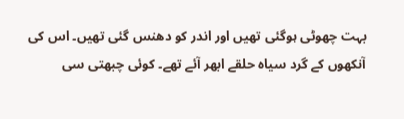بہت چھوٹی ہوگئی تھیں اور اندر کو دھنس گئی تھیں۔ اس کی آنکھوں کے گرد سیاہ حلقے ابھر آئے تھے۔ کوئی چبھتی سی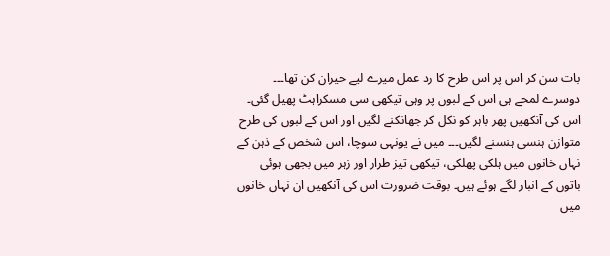بات سن کر اس پر اس طرح کا رد عمل میرے لیے حیران کن تھا۔۔۔ دوسرے لمحے ہی اس کے لبوں پر وہی تیکھی سی مسکراہٹ پھیل گئی۔ اس کی آنکھیں پھر باہر کو نکل کر جھانکنے لگیں اور اس کے لبوں کی طرح متوازن ہنسی ہنسنے لگیں۔۔۔ میں نے یونہی سوچا، اس شخص کے ذہن کے نہاں خانوں میں ہلکی پھلکی، تیکھی تیز طرار اور زہر میں بجھی ہوئی باتوں کے انبار لگے ہوئے ہیں۔ بوقت ضرورت اس کی آنکھیں ان نہاں خانوں میں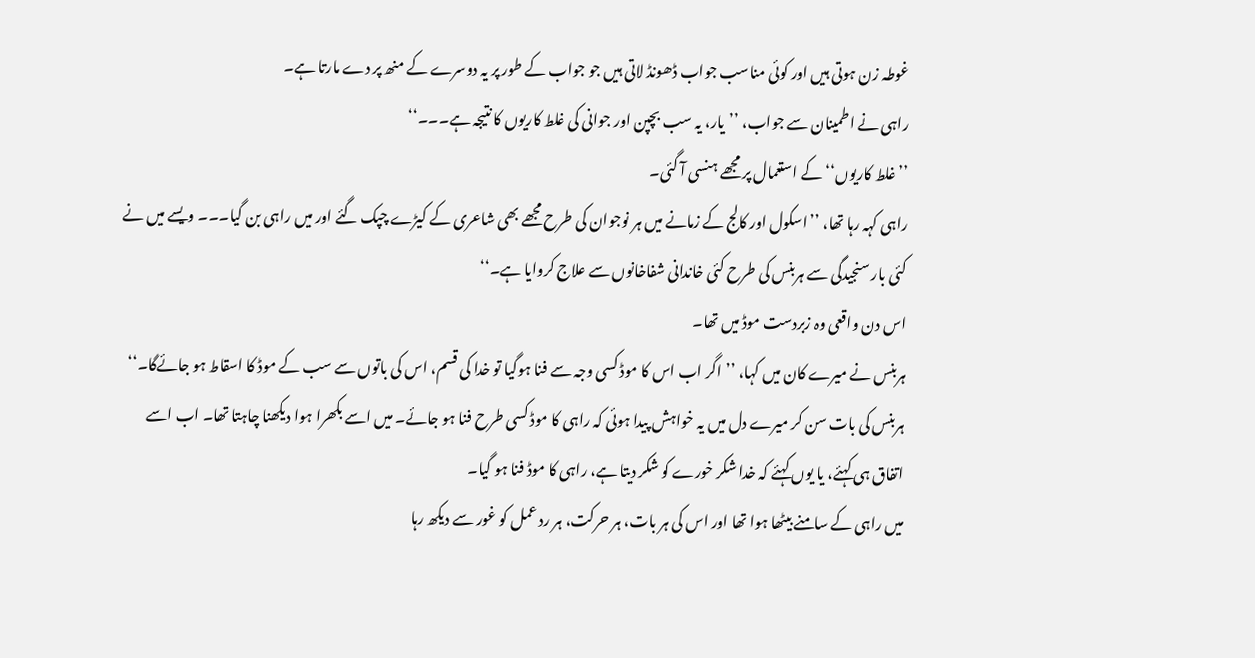غوطہ زن ہوتی ہیں اور کوئی مناسب جواب ڈھونڈ لاتی ہیں جو جواب کے طور پر یہ دوسرے کے منھ پر دے مارتا ہے۔
راہی نے اطمینان سے جواب، ’’یار، یہ سب بچپن اور جوانی کی غلط کاریوں کا نتیجہ ہے۔۔۔‘‘
’’غلط کاریوں‘‘ کے استعمال پر مجھے ہنسی آ گئی۔
راہی کہہ رہا تھا، ’’اسکول اور کالج کے زمانے میں ہر نوجوان کی طرح مجھے بھی شاعری کے کیڑے چپک گئے اور میں راہی بن گیا۔۔۔ ویسے میں نے کئی بار سنجیدگی سے ہربنس کی طرح کئی خاندانی شفاخانوں سے علاج کروایا ہے۔‘‘
اس دن واقعی وہ زبردست موڈ میں تھا۔
ہربنس نے میرے کان میں کہا، ’’اگر اب اس کا موڈ کسی وجہ سے فنا ہوگیا تو خدا کی قسم، اس کی باتوں سے سب کے موڈ کا اسقاط ہو جائےگا۔‘‘
ہربنس کی بات سن کر میرے دل میں یہ خواہش پیدا ہوئی کہ راہی کا موڈ کسی طرح فنا ہو جائے۔ میں اسے بکھرا ہوا دیکھنا چاہتا تھا۔ اب اسے اتفاق ہی کہئے، یا یوں کہئے کہ خدا شکر خورے کو شکر دیتا ہے، راہی کا موڈ فنا ہو گیا۔
میں راہی کے سامنے بیٹھا ہوا تھا اور اس کی ہر بات، ہر حرکت، ہر رد عمل کو غور سے دیکھ رہا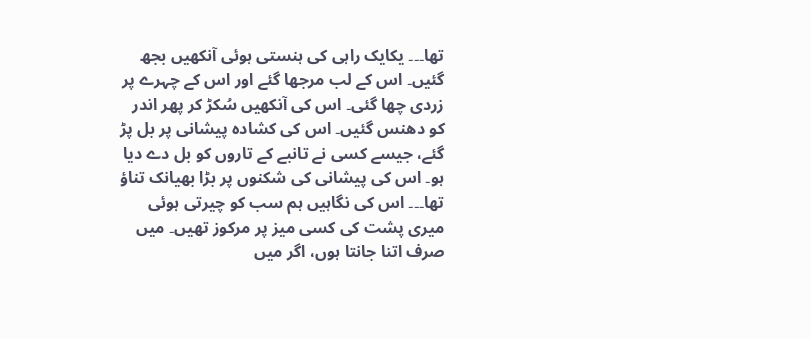تھا۔۔۔ یکایک راہی کی ہنستی ہوئی آنکھیں بجھ گئیں۔ اس کے لب مرجھا گئے اور اس کے چہرے پر زردی چھا گئی۔ اس کی آنکھیں سُکڑ کر پھر اندر کو دھنس گئیں۔ اس کی کشادہ پیشانی پر بل پڑ گئے، جیسے کسی نے تانبے کے تاروں کو بل دے دیا ہو۔ اس کی پیشانی کی شکنوں پر بڑا بھیانک تناؤ تھا۔۔۔ اس کی نگاہیں ہم سب کو چیرتی ہوئی میری پشت کی کسی میز پر مرکوز تھیں۔ میں صرف اتنا جانتا ہوں، اگر میں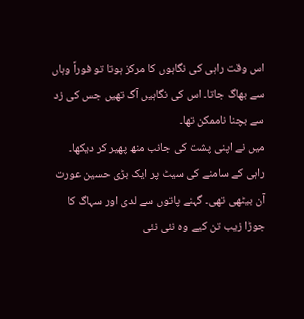اس وقت راہی کی نگاہوں کا مرکز ہوتا تو فوراً وہاں سے بھاگ جاتا۔ اس کی نگاہیں آگ تھیں جس کی زد سے بچنا ناممکن تھا۔
میں نے اپنی پشت کی جانب منھ پھیر کر دیکھا۔
راہی کے سامنے کی سیٹ پر ایک بڑی حسین عورت آن بیٹھی تھی۔ گہنے پاتوں سے لدی اور سہاگ کا جوڑا زیب تن کیے وہ نئی نئی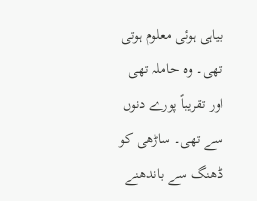بیاہی ہوئی معلوم ہوتی تھی۔ وہ حاملہ تھی اور تقریباً پورے دنوں سے تھی۔ ساڑھی کو ڈھنگ سے باندھنے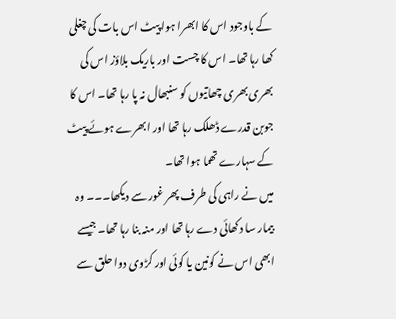کے باوجود اس کا ابھرا ہوا پیٹ اس بات کی چغلی کھا رہا تھا۔ اس کا چست اور باریک بلاؤز اس کی بھری بھری چھاتیوں کو سنبھال نہ پا رہا تھا۔ اس کا جوبن قدرے ڈھلک رہا تھا اور ابھرے ہوئے پیٹ کے سہارے تھما ہوا تھا۔
میں نے راہی کی طرف پھر غور سے دیکھا۔۔۔ وہ بیمار سا دکھائی دے رہا تھا اور منہ بنا رہا تھا۔ جیسے ابھی اس نے کونین یا کوئی اور کڑوی دوا حلق سے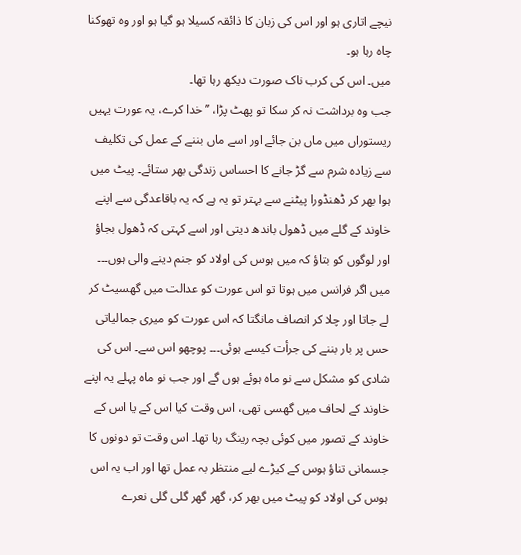نیچے اتاری ہو اور اس کی زبان کا ذائقہ کسیلا ہو گیا ہو اور وہ تھوکنا چاہ رہا ہو۔
میں۔ اس کی کرب ناک صورت دیکھ رہا تھا۔
جب وہ برداشت نہ کر سکا تو پھٹ پڑا، ’’خدا کرے، یہ عورت یہیں ریستوراں میں ماں بن جائے اور اسے ماں بننے کے عمل کی تکلیف سے زیادہ شرم سے گڑ جانے کا احساس زندگی بھر ستائے۔ پیٹ میں ہوا بھر کر ڈھنڈورا پیٹنے سے بہتر تو یہ ہے کہ یہ باقاعدگی سے اپنے خاوند کے گلے میں ڈھول باندھ دیتی اور اسے کہتی کہ ڈھول بجاؤ اور لوگوں کو بتاؤ کہ میں ہوس کی اولاد کو جنم دینے والی ہوں۔۔۔ میں اگر فرانس میں ہوتا تو اس عورت کو عدالت میں گھسیٹ کر لے جاتا اور چلا کر انصاف مانگتا کہ اس عورت کو میری جمالیاتی حس پر بار بننے کی جرأت کیسے ہوئی۔۔۔ پوچھو اس سے۔ اس کی شادی کو مشکل سے نو ماہ ہوئے ہوں گے اور جب نو ماہ پہلے یہ اپنے خاوند کے لحاف میں گھسی تھی، اس وقت کیا اس کے یا اس کے خاوند کے تصور میں کوئی بچہ رینگ رہا تھا۔ اس وقت تو دونوں کا جسمانی تناؤ ہوس کے کیڑے لیے منتظر بہ عمل تھا اور اب یہ اس ہوس کی اولاد کو پیٹ میں بھر کر، گھر گھر گلی گلی نعرے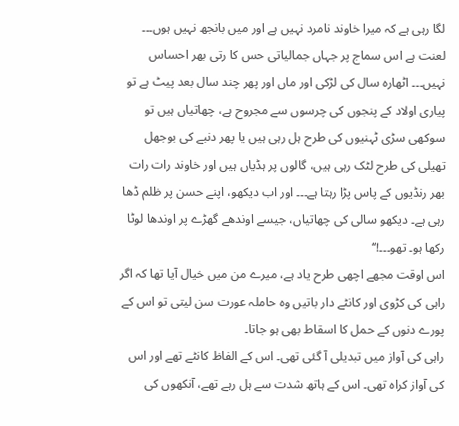لگا رہی ہے کہ میرا خاوند نامرد نہیں ہے اور میں بانجھ نہیں ہوں۔۔۔
لعنت ہے اس سماج پر جہاں جمالیاتی حس کا رتی بھر احساس نہیں۔۔۔ اٹھارہ سال کی لڑکی اور ماں اور پھر چند سال بعد پیٹ ہے تو پیاری اولاد کے پنجوں کی چرسوں سے مجروح ہے، چھاتیاں ہیں تو سوکھی سڑی ٹہنیوں کی طرح ہل رہی ہیں یا پھر دنبے کی بوجھل تھیلی کی طرح لٹک رہی ہیں، گالوں پر ہڈیاں ہیں اور خاوند رات رات بھر رنڈیوں کے پاس پڑا رہتا ہے۔۔۔ اور اب دیکھو، اپنے حسن پر ظلم ڈھا رہی ہے۔ دیکھو سالی کی چھاتیاں، جیسے اوندھے گھڑے پر اوندھا لوٹا رکھا ہو۔ تھو۔۔۔!‘‘
اس اوقت مجھے اچھی طرح یاد ہے، میرے من میں خیال آیا تھا کہ اگر راہی کی کڑوی اور کانٹے دار باتیں وہ حاملہ عورت سن لیتی تو اس کے پورے دنوں کے حمل کا اسقاط بھی ہو جاتا۔
راہی کی آواز میں تبدیلی آ گئی تھی۔ اس کے الفاظ کانٹے تھے اور اس کی آواز کراہ تھی۔ اس کے ہاتھ شدت سے ہل رہے تھے، آنکھوں کی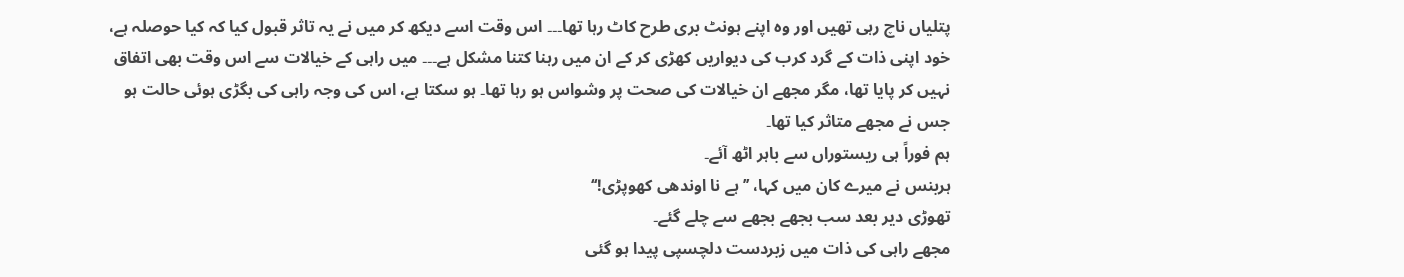پتلیاں ناچ رہی تھیں اور وہ اپنے ہونٹ بری طرح کاٹ رہا تھا۔۔۔ اس وقت اسے دیکھ کر میں نے یہ تاثر قبول کیا کہ کیا حوصلہ ہے، خود اپنی ذات کے گرد کرب کی دیواریں کھڑی کر کے ان میں رہنا کتنا مشکل ہے۔۔۔ میں راہی کے خیالات سے اس وقت بھی اتفاق نہیں کر پایا تھا، مگر مجھے ان خیالات کی صحت پر وشواس ہو رہا تھا۔ ہو سکتا ہے، اس کی وجہ راہی کی بگڑی ہوئی حالت ہو جس نے مجھے متاثر کیا تھا۔
ہم فوراً ہی ریستوراں سے باہر اٹھ آئے۔
ہربنس نے میرے کان میں کہا، ’’ہے نا اوندھی کھوپڑی!‘‘
تھوڑی دیر بعد سب بجھے بجھے سے چلے گئے۔
مجھے راہی کی ذات میں زبردست دلچسپی پیدا ہو گئی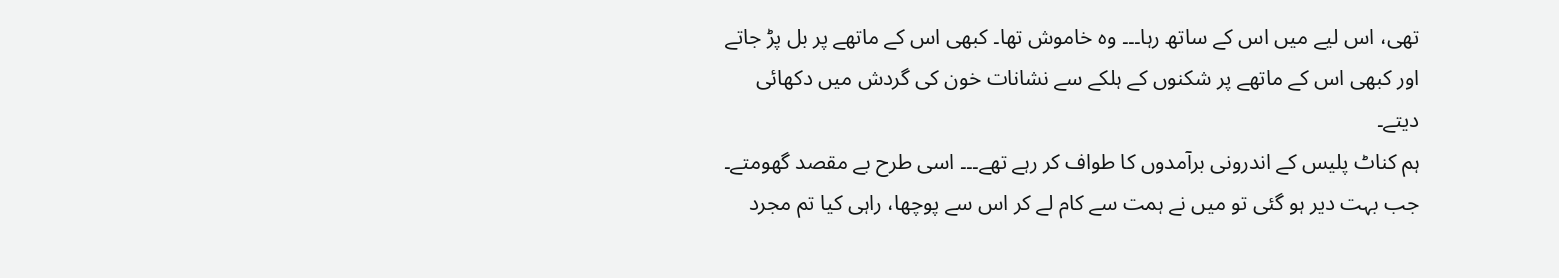تھی، اس لیے میں اس کے ساتھ رہا۔۔۔ وہ خاموش تھا۔ کبھی اس کے ماتھے پر بل پڑ جاتے اور کبھی اس کے ماتھے پر شکنوں کے ہلکے سے نشانات خون کی گردش میں دکھائی دیتے۔
ہم کناٹ پلیس کے اندرونی برآمدوں کا طواف کر رہے تھے۔۔۔ اسی طرح بے مقصد گھومتے۔ جب بہت دیر ہو گئی تو میں نے ہمت سے کام لے کر اس سے پوچھا، راہی کیا تم مجرد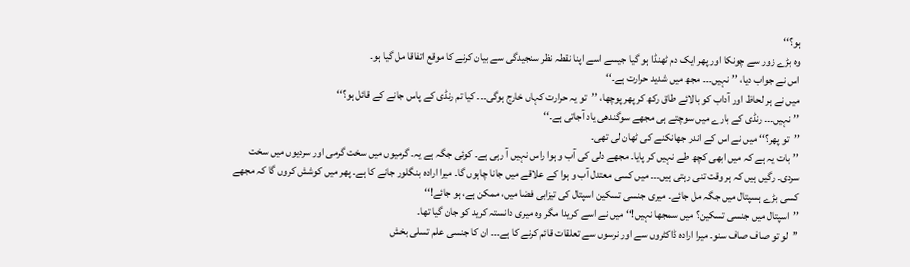ہو؟‘‘
وہ بڑے زور سے چونکا اور پھر ایک دم ٹھنڈا ہو گیا جیسے اسے اپنا نقطہ نظر سنجیدگی سے بیان کرنے کا موقع اتفاقا مل گیا ہو۔
اس نے جواب دیا، ’’نہیں۔۔۔ مجھ میں شدید حرارت ہے۔‘‘
میں نے ہر لحاظ اور آداب کو بالائے طاق رکھ کر پھر پوچھا، ’’تو یہ حرارت کہاں خارج ہوگی۔۔۔ کیا تم رنڈی کے پاس جانے کے قائل ہو؟‘‘
’’نہیں۔۔۔ رنڈی کے بارے میں سوچتے ہی مجھے سوگندھی یاد آجاتی ہے۔‘‘
’’تو پھر؟‘‘ میں نے اس کے اندر جھانکنے کی ٹھان لی تھی۔
’’بات یہ ہے کہ میں ابھی کچھ طے نہیں کر پایا۔ مجھے دلی کی آب و ہوا راس نہیں آ رہی ہے۔ کوئی جگہ ہے یہ۔ گرمیوں میں سخت گرمی اور سردیوں میں سخت سردی۔ رگیں ہیں کہ ہر وقت تنی رہتی ہیں۔۔۔ میں کسی معتدل آب و ہوا کے علاقے میں جانا چاہوں گا۔ میرا ارادہ بنگلور جانے کا ہے۔ پھر میں کوشش کروں گا کہ مجھے کسی بڑے ہسپتال میں جگہ مل جائے۔ میری جنسی تسکین اسپتال کی تیزابی فضا میں، ممکن ہے، ہو جائے!‘‘
’’اسپتال میں جنسی تسکین؟ میں سمجھا نہیں!‘‘ میں نے اسے کریدا مگر وہ میری دانستہ کرید کو جان گیا تھا۔
’’لو تو صاف صاف سنو۔ میرا ارادہ ڈاکٹروں سے اور نرسوں سے تعلقات قائم کرنے کا ہے۔۔۔ ان کا جنسی علم تسلی بخش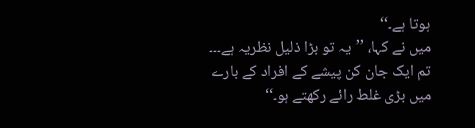ہوتا ہے۔‘‘
میں نے کہا، ’’یہ تو بڑا ذلیل نظریہ ہے۔۔۔ تم ایک جان کن پیشے کے افراد کے بارے میں بڑی غلط رائے رکھتے ہو۔‘‘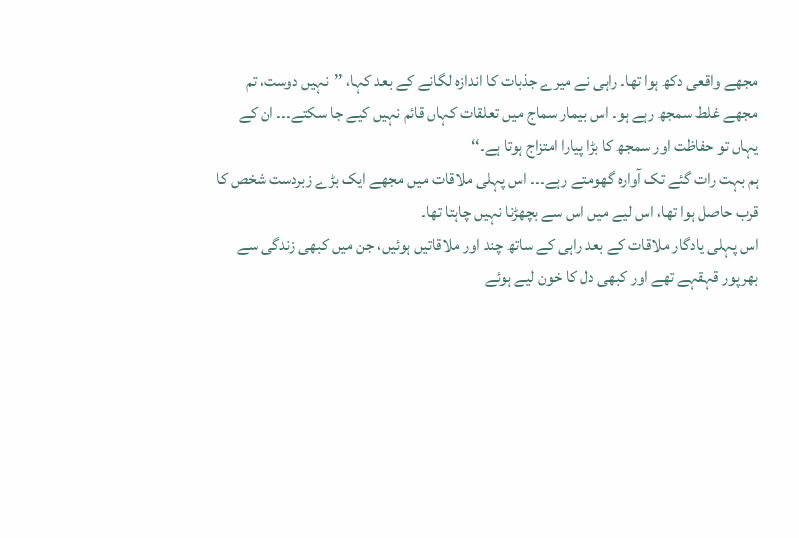مجھے واقعی دکھ ہوا تھا۔ راہی نے میرے جذبات کا اندازہ لگانے کے بعد کہا، ’’نہیں دوست، تم مجھے غلط سمجھ رہے ہو۔ اس بیمار سماج میں تعلقات کہاں قائم نہیں کیے جا سکتے۔۔۔ ان کے یہاں تو حفاظت اور سمجھ کا بڑا پیارا امتزاج ہوتا ہے۔‘‘
ہم بہت رات گئے تک آوارہ گھومتے رہے۔۔۔ اس پہلی ملاقات میں مجھے ایک بڑے زبردست شخص کا قرب حاصل ہوا تھا، اس لیے میں اس سے بچھڑنا نہیں چاہتا تھا۔
اس پہلی یادگار ملاقات کے بعد راہی کے ساتھ چند اور ملاقاتیں ہوئیں، جن میں کبھی زندگی سے بھرپور قہقہے تھے اور کبھی دل کا خون لیے ہوئے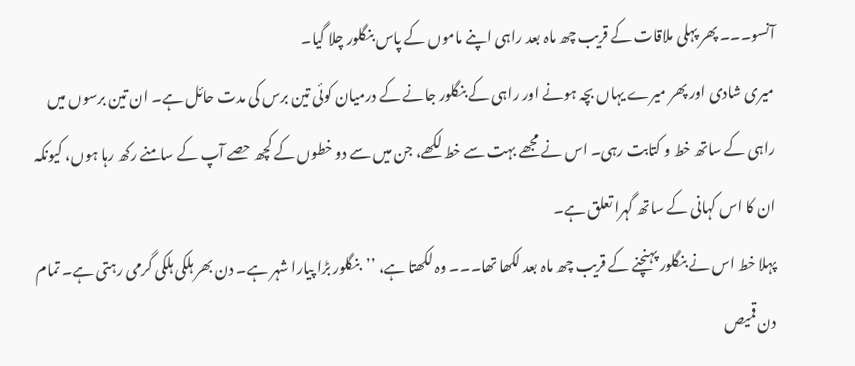آنسو۔۔۔ پھر پہلی ملاقات کے قریب چھ ماہ بعد راہی اپنے ماموں کے پاس بنگلور چلا گیا۔
میری شادی اور پھر میرے یہاں بچہ ہونے اور راہی کے بنگلور جانے کے درمیان کوئی تین برس کی مدت حائل ہے۔ ان تین برسوں میں راہی کے ساتھ خط و کتابت رہی۔ اس نے مجھے بہت سے خط لکھے، جن میں سے دو خطوں کے کچھ حصے آپ کے سامنے رکھ رہا ہوں، کیونکہ ان کا اس کہانی کے ساتھ گہرا تعلق ہے۔
پہلا خط اس نے بنگلور پہنچنے کے قریب چھ ماہ بعد لکھا تھا۔۔۔ وہ لکھتا ہے، ’’بنگلور بڑا پیارا شہر ہے۔ دن بھر ہلکی ہلکی گرمی رہتی ہے۔ تمام دن قمیص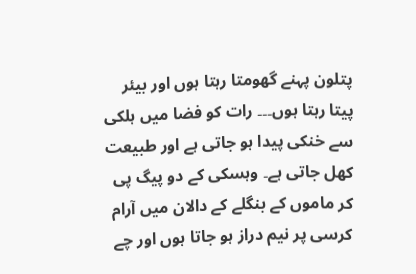پتلون پہنے گھومتا رہتا ہوں اور بیئر پیتا رہتا ہوں۔۔۔ رات کو فضا میں ہلکی سے خنکی پیدا ہو جاتی ہے اور طبیعت کھل جاتی ہے۔ وہسکی کے دو پیگ پی کر ماموں کے بنگلے کے دالان میں آرام کرسی پر نیم دراز ہو جاتا ہوں اور چے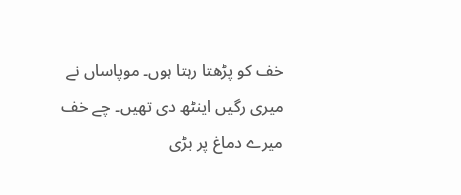خف کو پڑھتا رہتا ہوں۔ موپاساں نے میری رگیں اینٹھ دی تھیں۔ چے خف میرے دماغ پر بڑی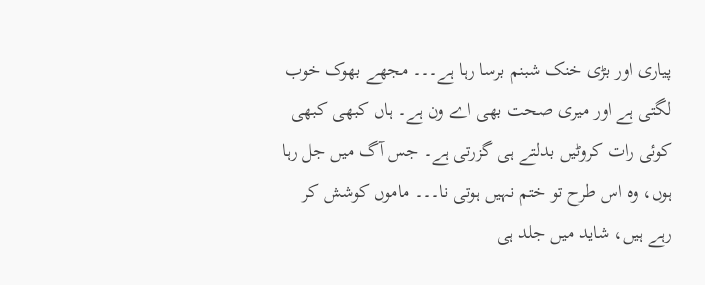پیاری اور بڑی خنک شبنم برسا رہا ہے۔۔۔ مجھے بھوک خوب لگتی ہے اور میری صحت بھی اے ون ہے۔ ہاں کبھی کبھی کوئی رات کروٹیں بدلتے ہی گزرتی ہے۔ جس آگ میں جل رہا ہوں، وہ اس طرح تو ختم نہیں ہوتی نا۔۔۔ ماموں کوشش کر رہے ہیں، شاید میں جلد ہی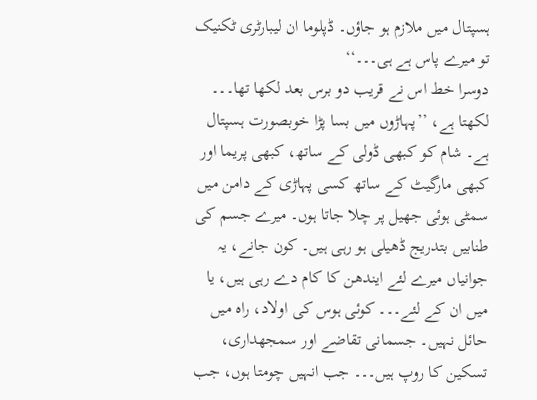ہسپتال میں ملازم ہو جاؤں۔ ڈپلوما ان لیبارٹری ٹکنیک تو میرے پاس ہے ہی۔۔۔‘‘
دوسرا خط اس نے قریب دو برس بعد لکھا تھا۔۔۔ لکھتا ہے، ’’پہاڑوں میں بسا پڑا خوبصورت ہسپتال ہے۔ شام کو کبھی ڈولی کے ساتھ، کبھی پریما اور کبھی مارگیٹ کے ساتھ کسی پہاڑی کے دامن میں سمٹی ہوئی جھیل پر چلا جاتا ہوں۔ میرے جسم کی طنابیں بتدریج ڈھیلی ہو رہی ہیں۔ کون جانے، یہ جوانیاں میرے لئے ایندھن کا کام دے رہی ہیں، یا میں ان کے لئے۔۔۔ کوئی ہوس کی اولاد، راہ میں حائل نہیں۔ جسمانی تقاضے اور سمجھداری، تسکین کا روپ ہیں۔۔۔ جب انہیں چومتا ہوں، جب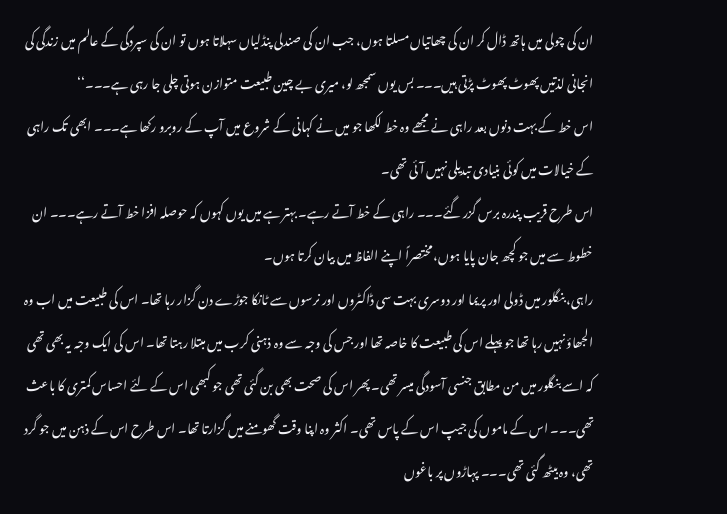ان کی چولی میں ہاتھ ڈال کر ان کی چھاتیاں مسلتا ہوں، جب ان کی صندلی پنڈلیاں سہلاتا ہوں تو ان کی سپردگی کے عالم میں زندگی کی انجانی لذتیں پھوٹ پھوٹ پڑتی ہیں۔۔۔ بس یوں سمجھ لو، میری بے چین طبیعت متوازن ہوتی چلی جا رہی ہے۔۔۔‘‘
اس خط کے بہت دنوں بعد راہی نے مجھے وہ خط لکھا جو میں نے کہانی کے شروع میں آپ کے روبرو رکھا ہے۔۔۔ ابھی تک راہی کے خیالات میں کوئی بنیادی تبدیلی نہیں آئی تھی۔
اس طرح قریب پندرہ برس گزر گئے۔۔۔ راہی کے خط آتے رہے۔ بہتر ہے میں یوں کہوں کہ حوصلہ افزا خط آتے رہے۔۔۔ ان خطوط سے میں جو کچھ جان پایا ہوں، مختصراً اپنے الفاظ میں بیان کرتا ہوں۔
راہی، بنگلور میں ڈولی اور پریما اور دوسری بہت سی ڈاکٹروں اور نرسوں سے ٹانکا جوڑے دن گزار رہا تھا۔ اس کی طبیعت میں اب وہ الجھاؤ نہیں رہا تھا جو پہلے اس کی طبیعت کا خاصہ تھا اور جس کی وجہ سے وہ ذہنی کرب میں مبتلا رہتا تھا۔ اس کی ایک وجہ یہ بھی تھی کہ اسے بنگلور میں من مطابق جنسی آسودگی میسر تھی۔ پھر اس کی صحت بھی بن گئی تھی جو کبھی اس کے لئے احساس کمتری کا باعث تھی۔۔۔ اس کے ماموں کی جیپ اس کے پاس تھی۔ اکثر وہ اپنا وقت گھومنے میں گزارتا تھا۔ اس طرح اس کے ذہن میں جو گرد تھی، وہ بیٹھ گئی تھی۔۔۔ پہاڑوں پر باغوں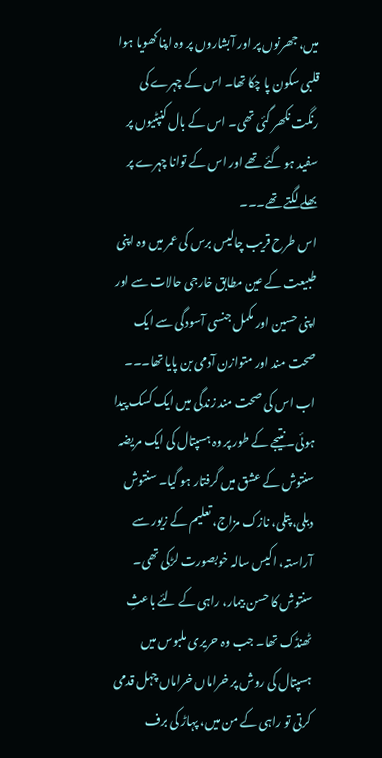میں، جھرنوں پر اور آبشاروں پر وہ اپنا کھویا ہوا قلبی سکون پا چکا تھا۔ اس کے چہرے کی رنگت نکھر گئی تھی۔ اس کے بال کنپٹیوں پر سفید ہو گئے تھے اور اس کے توانا چہرے پر بھلے لگتے تھے۔۔۔
اس طرح قریب چالیس برس کی عمر میں وہ اپنی طبیعت کے عین مطابق خارجی حالات سے اور اپنی حسین اور مکمل جنسی آسودگی سے ایک صحت مند اور متوازن آدمی بن پایا تھا۔۔۔ اب اس کی صحت مند زندگی میں ایک کسک پیدا ہوئی۔ نتیجے کے طور پر وہ ہسپتال کی ایک مریضہ سنتوش کے عشق میں گرفتار ہو گیا۔ سنتوش دبلی، پتلی، نازک مزاج، تعلیم کے زیور سے آراستہ، اکیس سالہ خوبصورت لڑکی تھی۔ سنتوش کا حسن بیمار، راہی کے لئے باعثِ ٹھنڈک تھا۔ جب وہ حریری ملبوس میں ہسپتال کی روش پر خراماں خراماں چہل قدمی کرتی تو راہی کے من میں، پہاڑ کی برف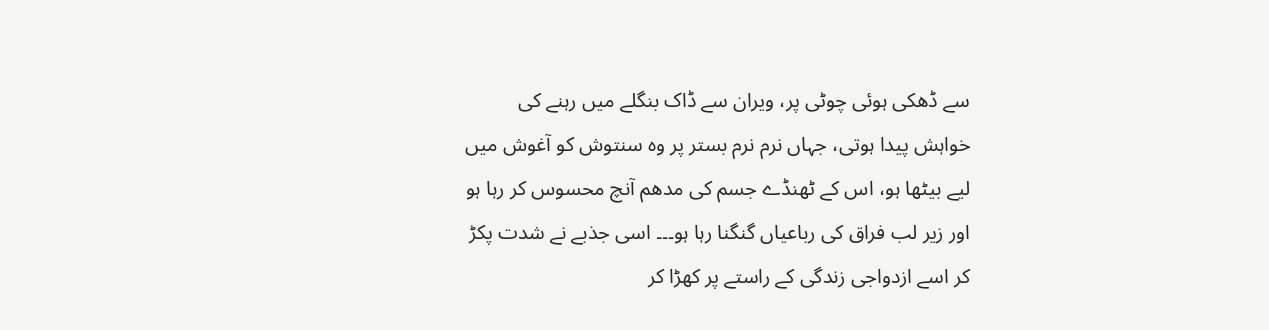سے ڈھکی ہوئی چوٹی پر، ویران سے ڈاک بنگلے میں رہنے کی خواہش پیدا ہوتی، جہاں نرم نرم بستر پر وہ سنتوش کو آغوش میں لیے بیٹھا ہو، اس کے ٹھنڈے جسم کی مدھم آنچ محسوس کر رہا ہو اور زیر لب فراق کی رباعیاں گنگنا رہا ہو۔۔۔ اسی جذبے نے شدت پکڑ کر اسے ازدواجی زندگی کے راستے پر کھڑا کر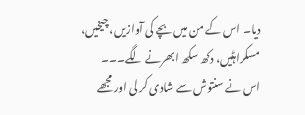دیا۔ اس کے من میں بچے کی آوازیں، چیخیں، مسکراہٹیں، دکھ سکھ ابھرنے لگے۔۔۔
اس نے سنتوش سے شادی کر لی اور مجھے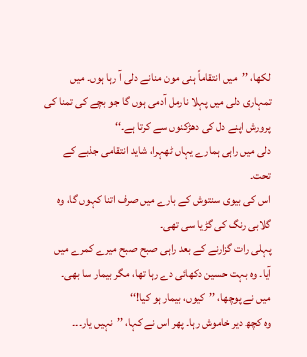لکھا، ’’میں انتقاماً ہنی مون منانے دلی آ رہا ہوں۔ میں تمہاری دلی میں پہلا نارمل آدمی ہوں گا جو بچے کی تمنا کی پرورش اپنے دل کی دھڑکنوں سے کرتا ہے۔‘‘
دلی میں راہی ہمارے یہاں ٹھہرا، شاید انتقامی جذبے کے تحت۔
اس کی بیوی سنتوش کے بارے میں صرف اتنا کہوں گا، وہ گلابی رنگ کی گڑیا سی تھی۔
پہلی رات گزارنے کے بعد راہی صبح صبح میرے کمرے میں آیا۔ وہ بہت حسین دکھائی دے رہا تھا، مگر بیمار سا بھی۔
میں نے پوچھا، ’’کیوں، بیمار ہو کیا!‘‘
وہ کچھ دیر خاموش رہا۔ پھر اس نے کہا، ’’نہیں یار۔۔۔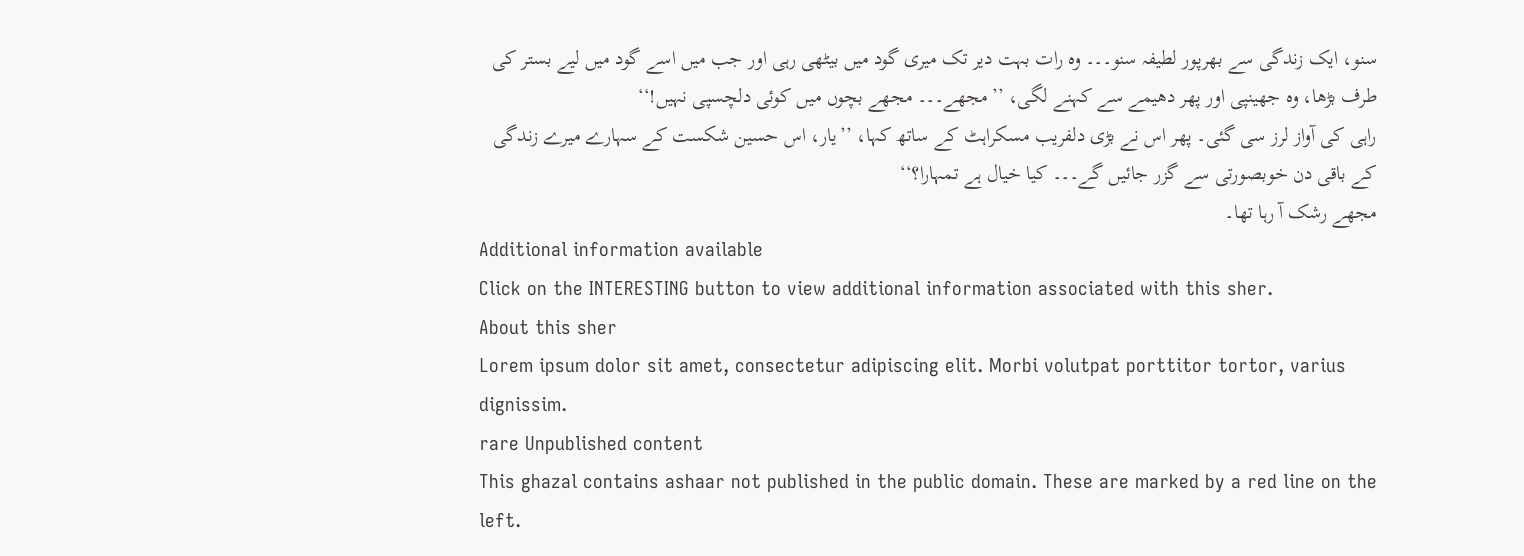سنو، ایک زندگی سے بھرپور لطیفہ سنو۔۔۔ وہ رات بہت دیر تک میری گود میں بیٹھی رہی اور جب میں اسے گود میں لیے بستر کی طرف بڑھا، وہ جھینپی اور پھر دھیمے سے کہنے لگی، ’’مجھے۔۔۔ مجھے بچوں میں کوئی دلچسپی نہیں!‘‘
راہی کی آواز لرز سی گئی۔ پھر اس نے بڑی دلفریب مسکراہٹ کے ساتھ کہا، ’’یار، اس حسین شکست کے سہارے میرے زندگی کے باقی دن خوبصورتی سے گزر جائیں گے۔۔۔ کیا خیال ہے تمہارا؟‘‘
مجھے رشک آ رہا تھا۔
Additional information available
Click on the INTERESTING button to view additional information associated with this sher.
About this sher
Lorem ipsum dolor sit amet, consectetur adipiscing elit. Morbi volutpat porttitor tortor, varius dignissim.
rare Unpublished content
This ghazal contains ashaar not published in the public domain. These are marked by a red line on the left.